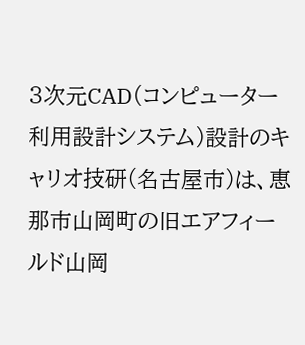3次元CAD(コンピューター利用設計システム)設計のキャリオ技研(名古屋市)は、恵那市山岡町の旧エアフィールド山岡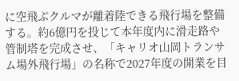に空飛ぶクルマが離着陸できる飛行場を整備する。約6億円を投じて本年度内に滑走路や管制塔を完成させ、「キャリオ山岡トランサム場外飛行場」の名称で2027年度の開業を目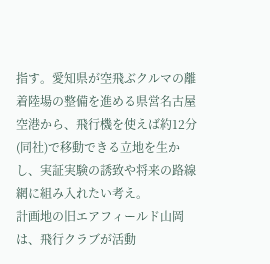指す。愛知県が空飛ぶクルマの離着陸場の整備を進める県営名古屋空港から、飛行機を使えば約12分(同社)で移動できる立地を生かし、実証実験の誘致や将来の路線網に組み入れたい考え。
計画地の旧エアフィールド山岡は、飛行クラブが活動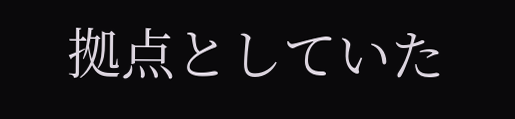拠点としていた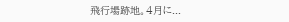飛行場跡地。4月に...